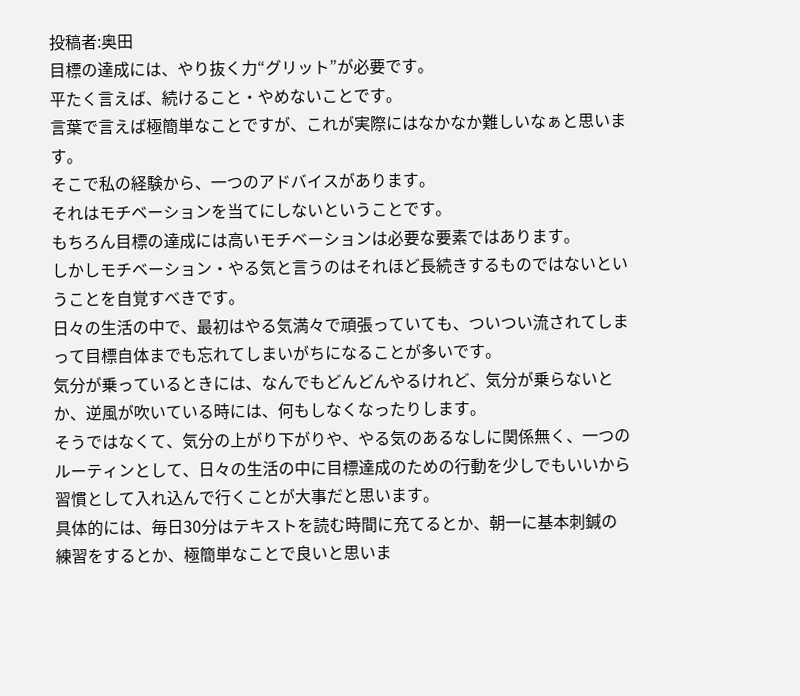投稿者:奥田
目標の達成には、やり抜く力“グリット”が必要です。
平たく言えば、続けること・やめないことです。
言葉で言えば極簡単なことですが、これが実際にはなかなか難しいなぁと思います。
そこで私の経験から、一つのアドバイスがあります。
それはモチベーションを当てにしないということです。
もちろん目標の達成には高いモチベーションは必要な要素ではあります。
しかしモチベーション・やる気と言うのはそれほど長続きするものではないということを自覚すべきです。
日々の生活の中で、最初はやる気満々で頑張っていても、ついつい流されてしまって目標自体までも忘れてしまいがちになることが多いです。
気分が乗っているときには、なんでもどんどんやるけれど、気分が乗らないとか、逆風が吹いている時には、何もしなくなったりします。
そうではなくて、気分の上がり下がりや、やる気のあるなしに関係無く、一つのルーティンとして、日々の生活の中に目標達成のための行動を少しでもいいから習慣として入れ込んで行くことが大事だと思います。
具体的には、毎日30分はテキストを読む時間に充てるとか、朝一に基本刺鍼の練習をするとか、極簡単なことで良いと思いま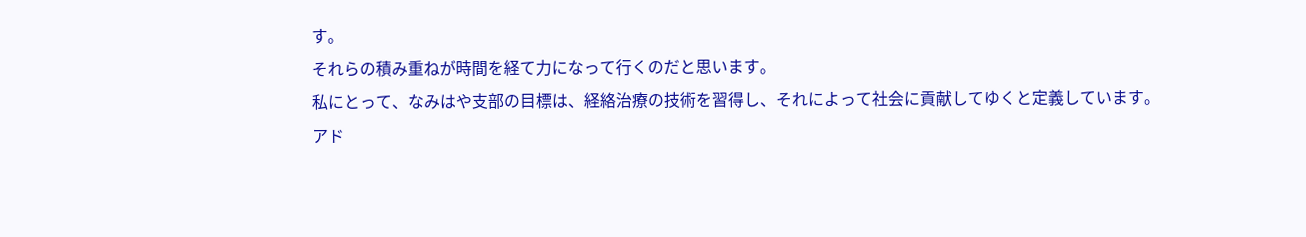す。
それらの積み重ねが時間を経て力になって行くのだと思います。
私にとって、なみはや支部の目標は、経絡治療の技術を習得し、それによって社会に貢献してゆくと定義しています。
アド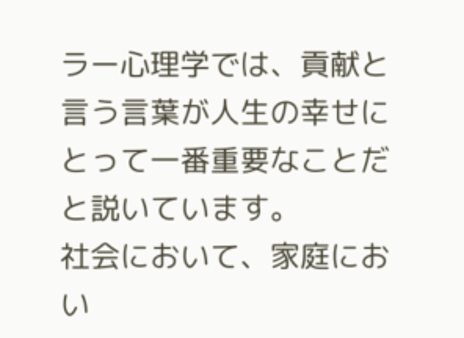ラー心理学では、貢献と言う言葉が人生の幸せにとって一番重要なことだと説いています。
社会において、家庭におい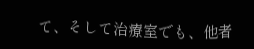て、そして治療室でも、他者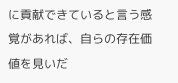に貢献できていると言う感覚があれば、自らの存在価値を見いだ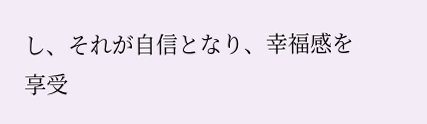し、それが自信となり、幸福感を享受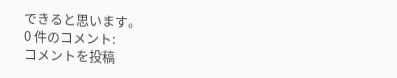できると思います。
0 件のコメント:
コメントを投稿